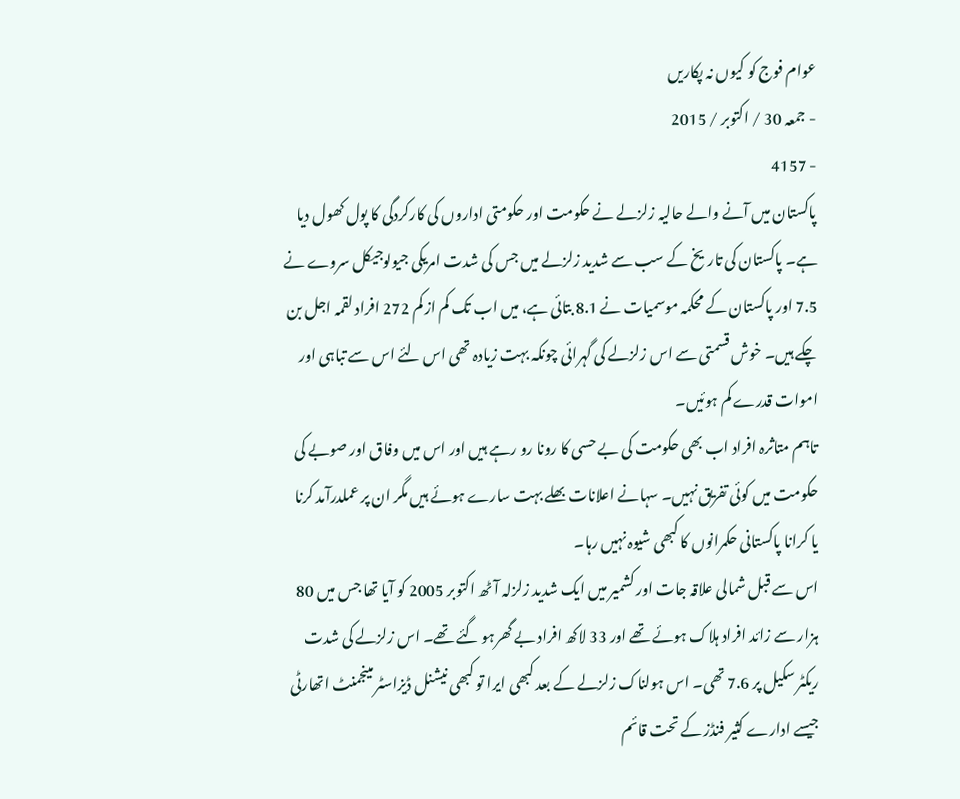عوام فوج کو کیوں نہ پکاریں
- جمعہ 30 / اکتوبر / 2015
- 4157
پاکستان میں آنے والے حالیہ زلزلے نے حکومت اور حکومتی اداروں کی کارکردگی کا پول کھول دیا ہے۔ پاکستان کی تاریخ کے سب سے شدید زلزلے میں جس کی شدت امریکی جیولوجیکل سروے نے 7.5 اور پاکستان کے محکمہ موسمیات نے 8.1 بتائی ہے، میں اب تک کم از کم 272 افراد لقمہ اجل بن چکے ہیں۔ خوش قسمتی سے اس زلزلے کی گہرائی چونکہ بہت زیادہ تھی اس لئے اس سے تباہی اور اموات قدرے کم ہوئیں۔
تاہم متاثرہ افراد اب بھی حکومت کی بے حسی کا رونا رو رہے ہیں اور اس میں وفاق اور صوبے کی حکومت میں کوئی تفریق نہیں۔ سہانے اعلانات بھلے بہت سارے ہوئے ہیں مگر ان پر عملدرآمد کرنا یا کرانا پاکستانی حکمرانوں کا کبھی شیوہ نہیں رہا۔
اس سے قبل شمالی علاقہ جات اور کشمیر میں ایک شدید زلزلہ آٹھ اکتوبر 2005 کو آیا تھا جس میں 80 ہزار سے زائد افراد ہلاک ہوئے تھے اور 33 لاکھ افراد بے گھرہو گئے تھے۔ اس زلزلے کی شدت ریکٹر سکیل پر 7.6 تھی۔ اس ہولناک زلزلے کے بعد کبھی ایرا تو کبھی نیشنل ڈیزاسٹر مینجمنٹ اتھارٹی جیسے ادارے کثیر فنڈز کے تحت قائم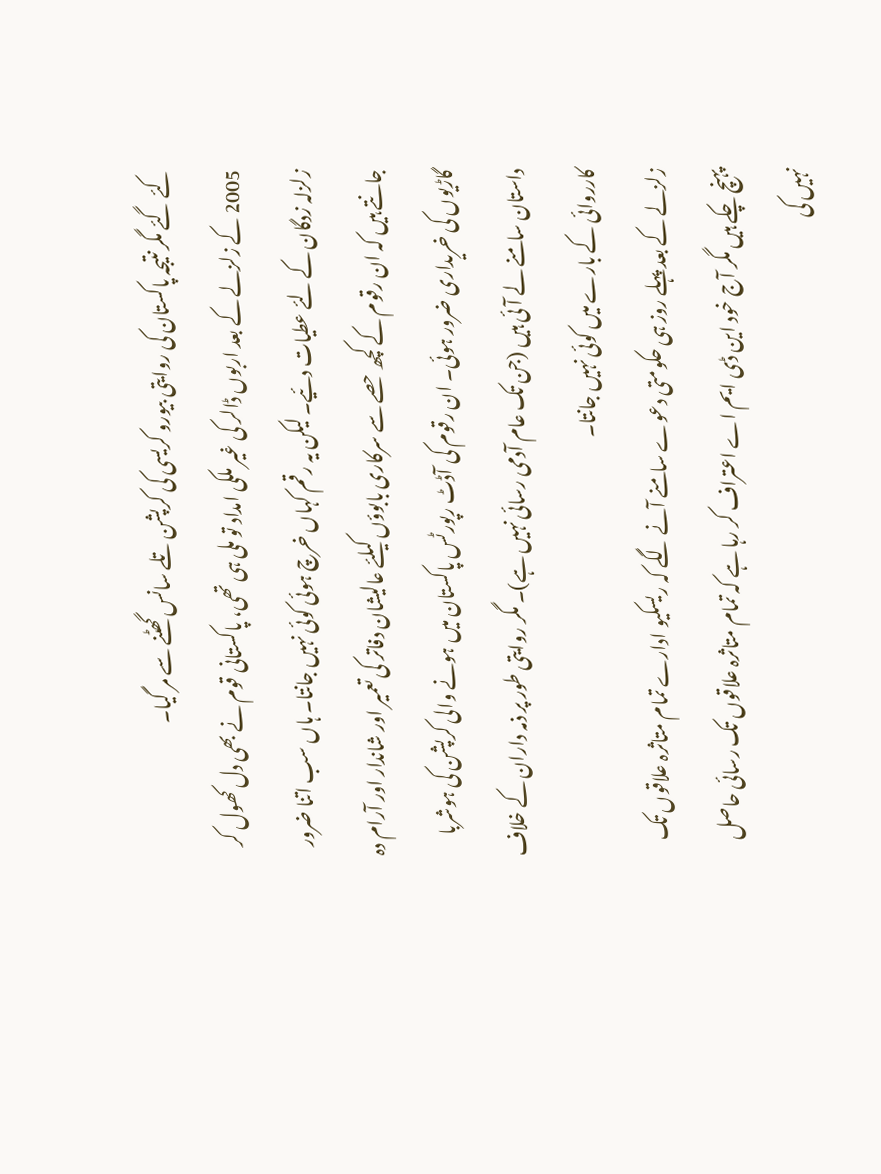کئے گئے مگر نتیجہ پاکستان کی روایتی بیورو کریسی کی کرپشن تلے سانس گھٹنے سے مر گیا۔
2005 کے زلزلے کے بعد اربوں ڈالر کی غیر ملکی امداد تو ملی ہی تھی، پاکستانی قوم نے بھی دل کھول کر زلزلہ زدگان کے لئے عطیات دئیے۔ لیکن یہ رقم کہاں خرچ ہوئی کوئی نہیں جانتا۔ ہاں سب اتنا ضرور جانتے ہیں کہ ان رقوم کے کچھ حصے سے سرکاری بابوؤں کیلئے عالیشان دفاتر کی تعمیر اور شاندار اور آرام دہ گاڑیوں کی خریداری ضرور ہوئی۔ ان رقوم کی آڈٹ رپورٹس پاکستان میں ہونے والی کرپشن کی ہوشربا داستان سامنے لے آئی ہیں (جن تک عام آدمی رسائی نہیں ہے)۔ مگر روایتی طور پر ذمہ داران کے خلاف کارروائی کے بارے میں کوئی نہیں جانتا۔
زلزلے کے بعد پہلے روز ہی حکومتی دعوے سامنے آنے لگے کہ ریسکیو ادارے تمام متاثرہ علاقوں تک پہنچ چکے ہیں مگر آج خود این ڈی ایم اے اعتراف کر رہا ہے کہ تمام متاثرہ علاقوں تک رسائی حاصل نہیں کی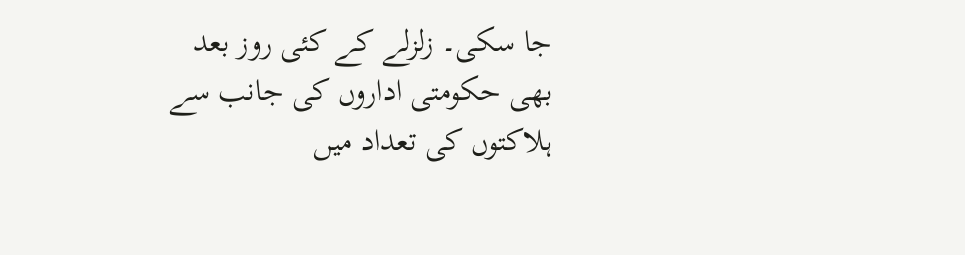جا سکی۔ زلزلے کے کئی روز بعد بھی حکومتی اداروں کی جانب سے ہلاکتوں کی تعداد میں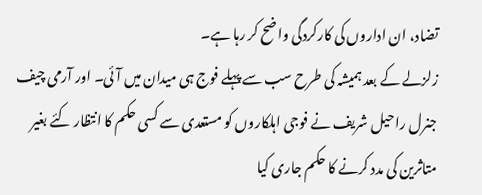تضاد، ان اداروں کی کارکردگی واضح کر رہا ہے۔
زلزلے کے بعد ہمیشہ کی طرح سب سے پہلے فوج ہی میدان میں آئی۔ اور آرمی چیف جنرل راحیل شریف نے فوجی اہلکاروں کو مستعدی سے کسی حکم کا انتظار کئے بغیر متاثرین کی مدد کرنے کا حکم جاری کیا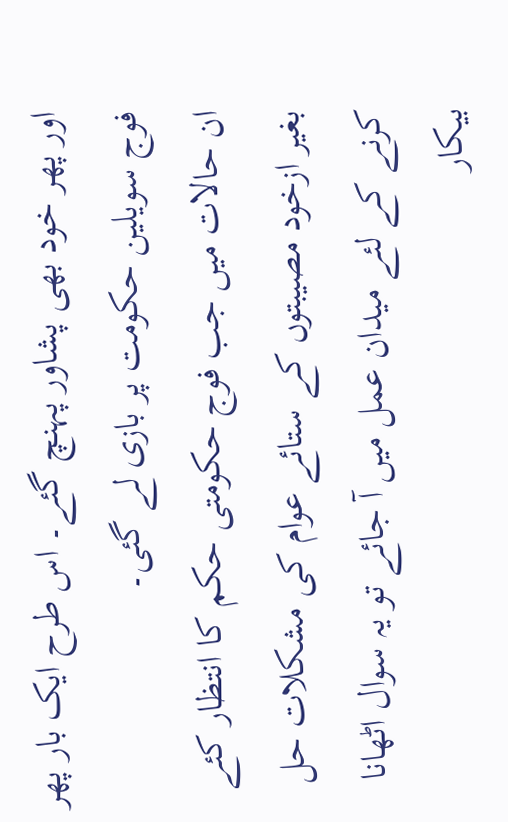اور پھر خود بھی پشاور پہنچ گئے۔ اس طرح ایک بار پھر فوج سویلین حکومت پر بازی لے گئی۔
ان حالات میں جب فوج حکومتی حکم کا انتظار کئے بغیر ازخود مصیبتوں کے ستائے عوام کی مشکلات حل کرنے کے لئے میدان عمل میں آ جائے تو یہ سوال اٹھانا بیکار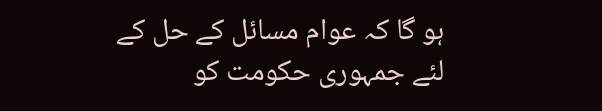ہو گا کہ عوام مسائل کے حل کے لئے جمہوری حکومت کو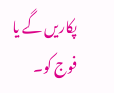پکاریں گے یا فوج کو۔